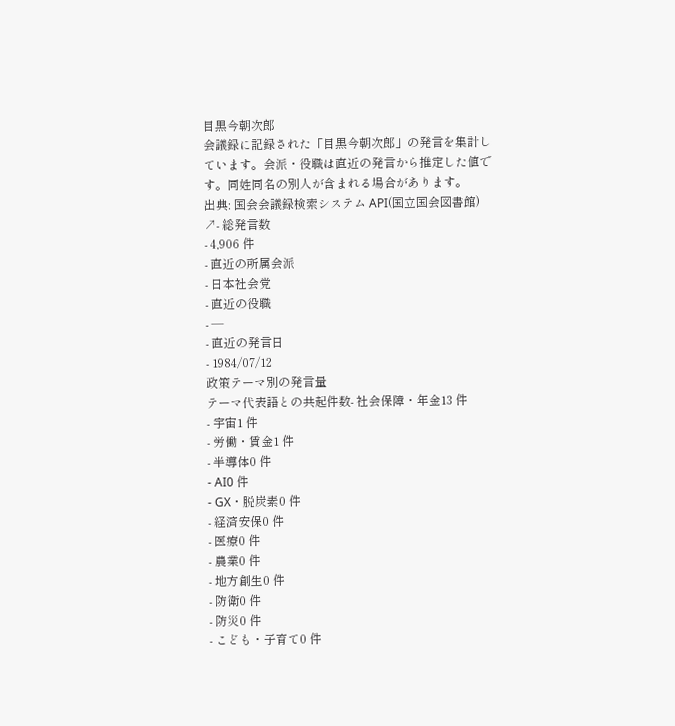目黒今朝次郎
会議録に記録された「目黒今朝次郎」の発言を集計しています。会派・役職は直近の発言から推定した値です。同姓同名の別人が含まれる場合があります。
出典: 国会会議録検索システム API(国立国会図書館) ↗- 総発言数
- 4,906 件
- 直近の所属会派
- 日本社会党
- 直近の役職
- —
- 直近の発言日
- 1984/07/12
政策テーマ別の発言量
テーマ代表語との共起件数- 社会保障・年金13 件
- 宇宙1 件
- 労働・賃金1 件
- 半導体0 件
- AI0 件
- GX・脱炭素0 件
- 経済安保0 件
- 医療0 件
- 農業0 件
- 地方創生0 件
- 防衛0 件
- 防災0 件
- こども・子育て0 件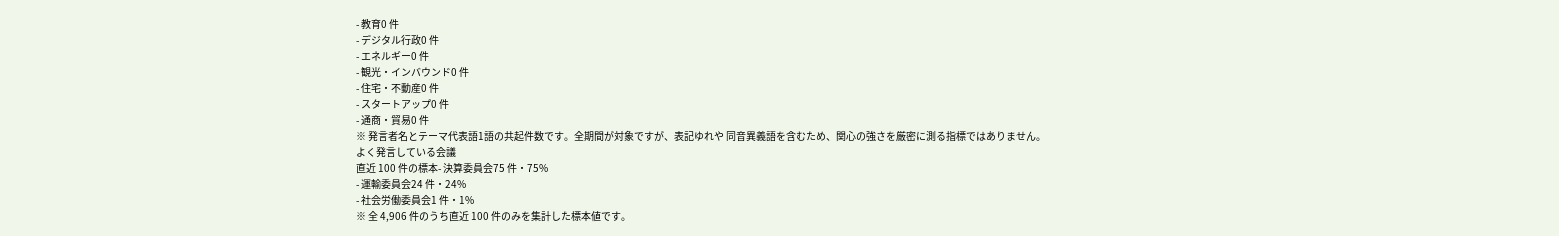- 教育0 件
- デジタル行政0 件
- エネルギー0 件
- 観光・インバウンド0 件
- 住宅・不動産0 件
- スタートアップ0 件
- 通商・貿易0 件
※ 発言者名とテーマ代表語1語の共起件数です。全期間が対象ですが、表記ゆれや 同音異義語を含むため、関心の強さを厳密に測る指標ではありません。
よく発言している会議
直近 100 件の標本- 決算委員会75 件・75%
- 運輸委員会24 件・24%
- 社会労働委員会1 件・1%
※ 全 4,906 件のうち直近 100 件のみを集計した標本値です。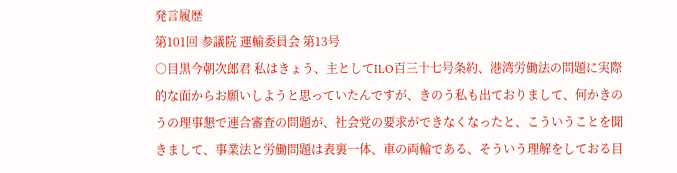発言履歴
第101回 参議院 運輸委員会 第13号
○目黒今朝次郎君 私はきょう、主としてILO百三十七号条約、港湾労働法の問題に実際的な面からお願いしようと思っていたんですが、きのう私も出ておりまして、何かきのうの理事懇で連合審査の問題が、社会党の要求ができなくなったと、こういうことを聞きまして、事業法と労働問題は表裏一体、車の両輪である、そういう理解をしておる目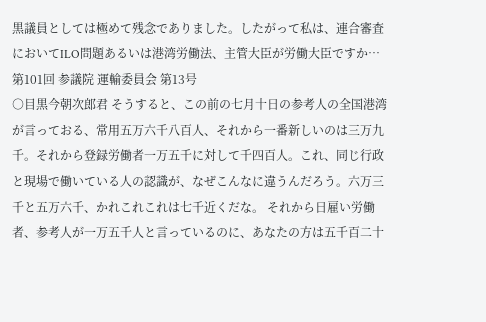黒議員としては極めて残念でありました。したがって私は、連合審査においてILO問題あるいは港湾労働法、主管大臣が労働大臣ですか…
第101回 参議院 運輸委員会 第13号
○目黒今朝次郎君 そうすると、この前の七月十日の参考人の全国港湾が言っておる、常用五万六千八百人、それから一番新しいのは三万九千。それから登録労働者一万五千に対して千四百人。これ、同じ行政と現場で働いている人の認識が、なぜこんなに違うんだろう。六万三千と五万六千、かれこれこれは七千近くだな。 それから日雇い労働者、参考人が一万五千人と言っているのに、あなたの方は五千百二十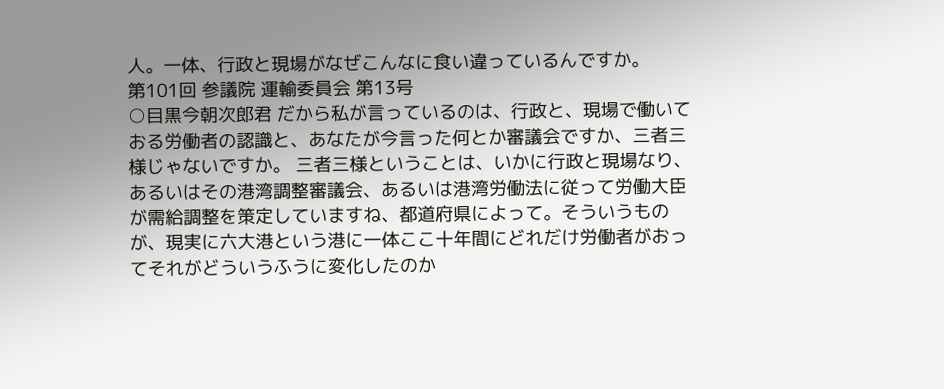人。一体、行政と現場がなぜこんなに食い違っているんですか。
第101回 参議院 運輸委員会 第13号
○目黒今朝次郎君 だから私が言っているのは、行政と、現場で働いておる労働者の認識と、あなたが今言った何とか審議会ですか、三者三様じゃないですか。 三者三様ということは、いかに行政と現場なり、あるいはその港湾調整審議会、あるいは港湾労働法に従って労働大臣が需給調整を策定していますね、都道府県によって。そういうものが、現実に六大港という港に一体ここ十年間にどれだけ労働者がおってそれがどういうふうに変化したのか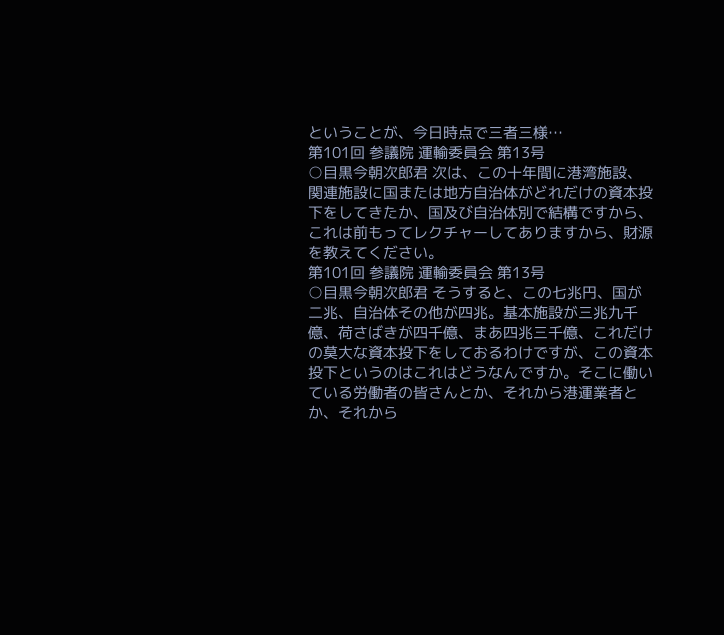ということが、今日時点で三者三様…
第101回 参議院 運輸委員会 第13号
○目黒今朝次郎君 次は、この十年間に港湾施設、関連施設に国または地方自治体がどれだけの資本投下をしてきたか、国及び自治体別で結構ですから、これは前もってレクチャーしてありますから、財源を教えてください。
第101回 参議院 運輸委員会 第13号
○目黒今朝次郎君 そうすると、この七兆円、国が二兆、自治体その他が四兆。基本施設が三兆九千億、荷さばきが四千億、まあ四兆三千億、これだけの莫大な資本投下をしておるわけですが、この資本投下というのはこれはどうなんですか。そこに働いている労働者の皆さんとか、それから港運業者とか、それから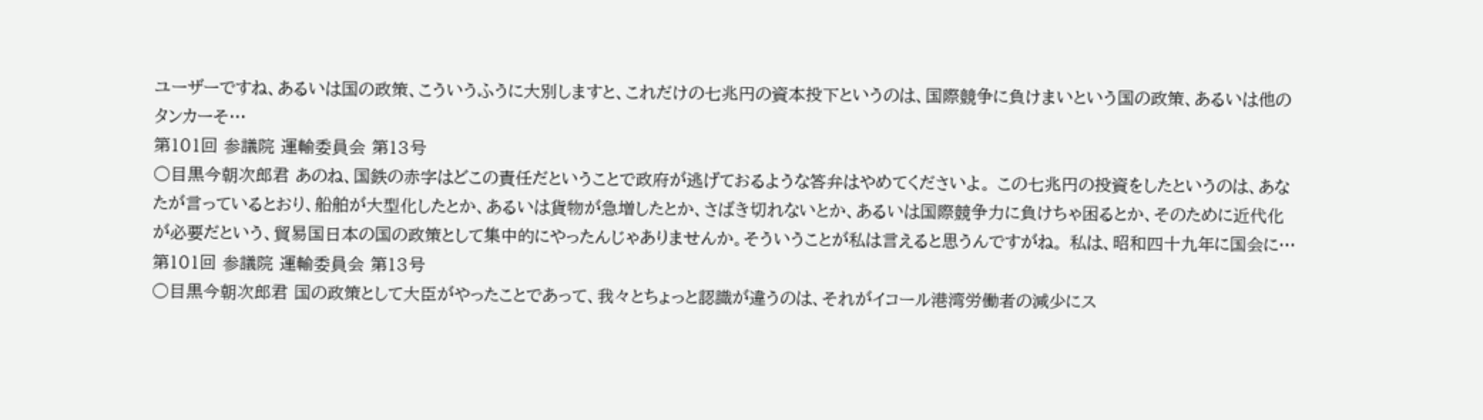ユーザーですね、あるいは国の政策、こういうふうに大別しますと、これだけの七兆円の資本投下というのは、国際競争に負けまいという国の政策、あるいは他のタンカーそ…
第101回 参議院 運輸委員会 第13号
○目黒今朝次郎君 あのね、国鉄の赤字はどこの責任だということで政府が逃げておるような答弁はやめてくださいよ。 この七兆円の投資をしたというのは、あなたが言っているとおり、船舶が大型化したとか、あるいは貨物が急増したとか、さばき切れないとか、あるいは国際競争力に負けちゃ困るとか、そのために近代化が必要だという、貿易国日本の国の政策として集中的にやったんじゃありませんか。そういうことが私は言えると思うんですがね。 私は、昭和四十九年に国会に…
第101回 参議院 運輸委員会 第13号
○目黒今朝次郎君 国の政策として大臣がやったことであって、我々とちょっと認識が違うのは、それがイコール港湾労働者の減少にス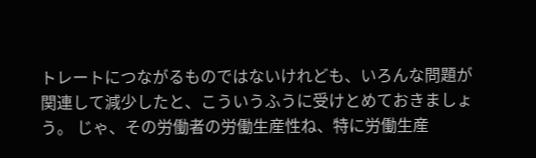トレートにつながるものではないけれども、いろんな問題が関連して減少したと、こういうふうに受けとめておきましょう。 じゃ、その労働者の労働生産性ね、特に労働生産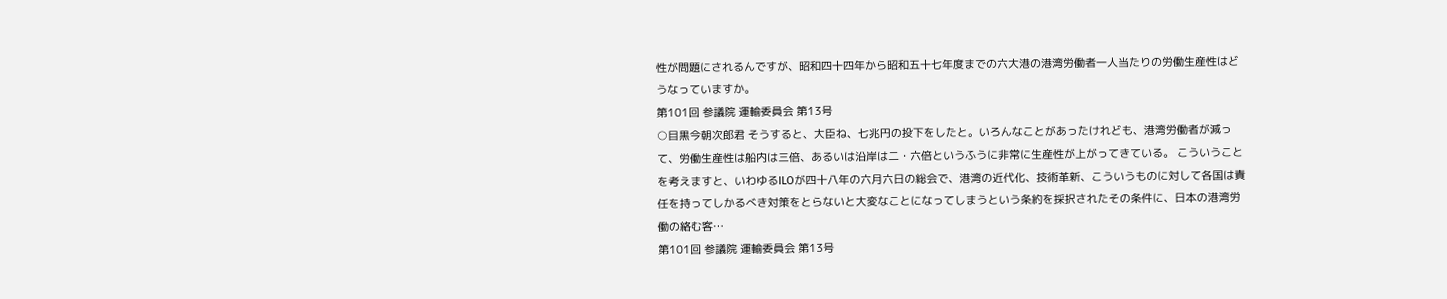性が問題にされるんですが、昭和四十四年から昭和五十七年度までの六大港の港湾労働者一人当たりの労働生産性はどうなっていますか。
第101回 参議院 運輸委員会 第13号
○目黒今朝次郎君 そうすると、大臣ね、七兆円の投下をしたと。いろんなことがあったけれども、港湾労働者が減って、労働生産性は船内は三倍、あるいは沿岸は二・六倍というふうに非常に生産性が上がってきている。 こういうことを考えますと、いわゆるILOが四十八年の六月六日の総会で、港湾の近代化、技術革新、こういうものに対して各国は責任を持ってしかるべき対策をとらないと大変なことになってしまうという条約を採択されたその条件に、日本の港湾労働の絡む客…
第101回 参議院 運輸委員会 第13号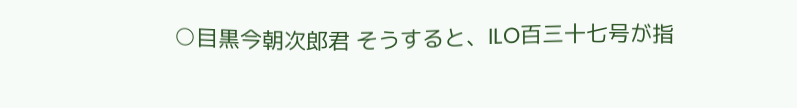○目黒今朝次郎君 そうすると、ILO百三十七号が指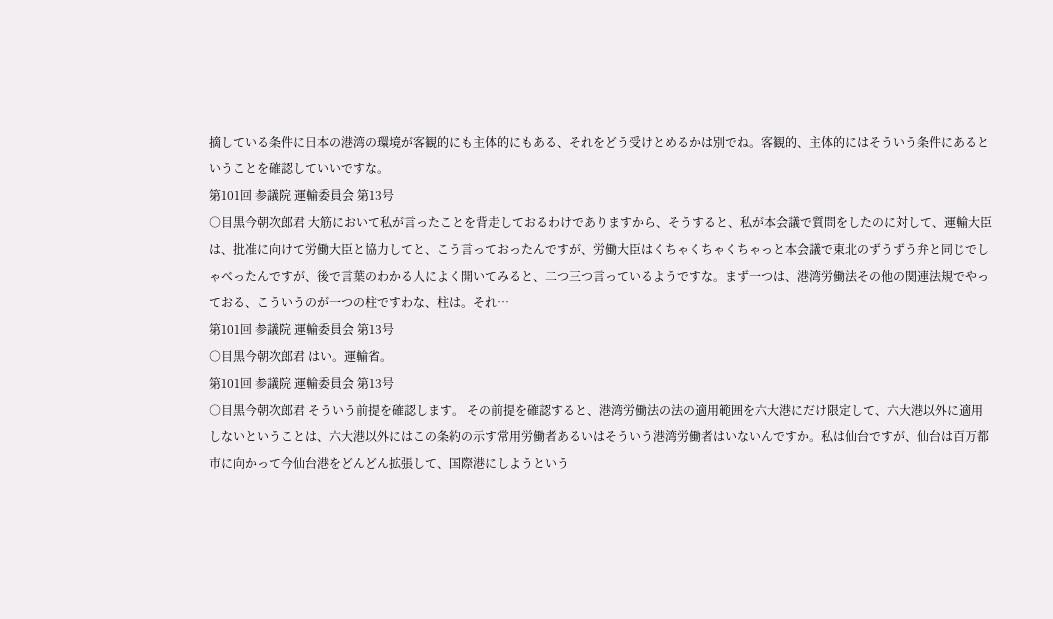摘している条件に日本の港湾の環境が客観的にも主体的にもある、それをどう受けとめるかは別でね。客観的、主体的にはそういう条件にあるということを確認していいですな。
第101回 参議院 運輸委員会 第13号
○目黒今朝次郎君 大筋において私が言ったことを背走しておるわけでありますから、そうすると、私が本会議で質問をしたのに対して、運輸大臣は、批准に向けて労働大臣と協力してと、こう言っておったんですが、労働大臣はくちゃくちゃくちゃっと本会議で東北のずうずう弁と同じでしゃべったんですが、後で言葉のわかる人によく開いてみると、二つ三つ言っているようですな。まず一つは、港湾労働法その他の関連法規でやっておる、こういうのが一つの柱ですわな、柱は。それ…
第101回 参議院 運輸委員会 第13号
○目黒今朝次郎君 はい。運輸省。
第101回 参議院 運輸委員会 第13号
○目黒今朝次郎君 そういう前提を確認します。 その前提を確認すると、港湾労働法の法の適用範囲を六大港にだけ限定して、六大港以外に適用しないということは、六大港以外にはこの条約の示す常用労働者あるいはそういう港湾労働者はいないんですか。私は仙台ですが、仙台は百万都市に向かって今仙台港をどんどん拡張して、国際港にしようという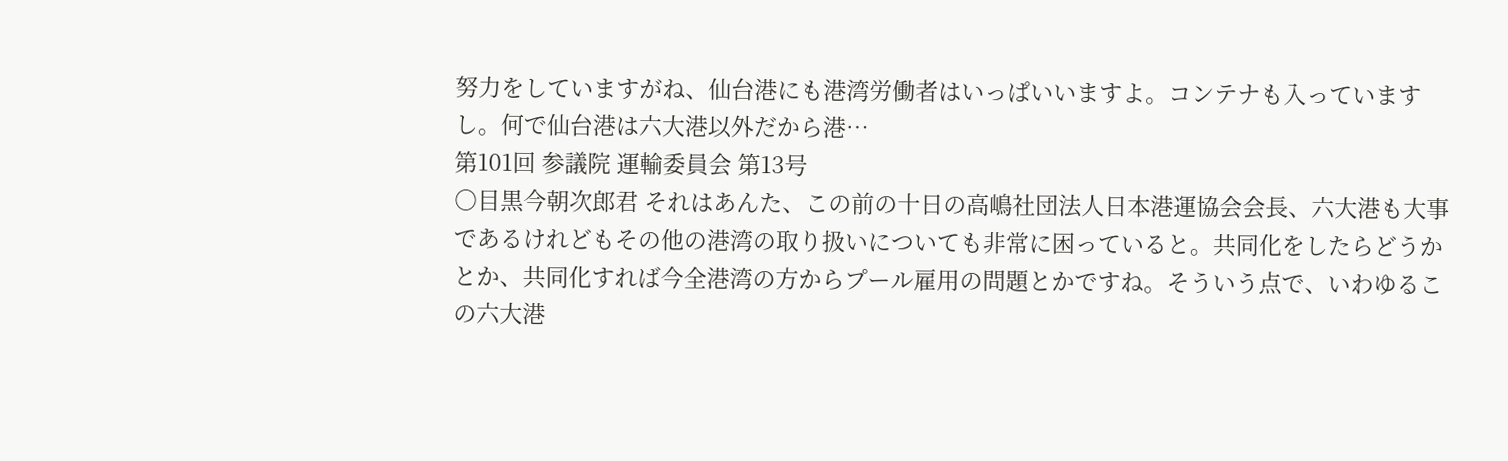努力をしていますがね、仙台港にも港湾労働者はいっぱいいますよ。コンテナも入っていますし。何で仙台港は六大港以外だから港…
第101回 参議院 運輸委員会 第13号
○目黒今朝次郎君 それはあんた、この前の十日の高嶋社団法人日本港運協会会長、六大港も大事であるけれどもその他の港湾の取り扱いについても非常に困っていると。共同化をしたらどうかとか、共同化すれば今全港湾の方からプール雇用の問題とかですね。そういう点で、いわゆるこの六大港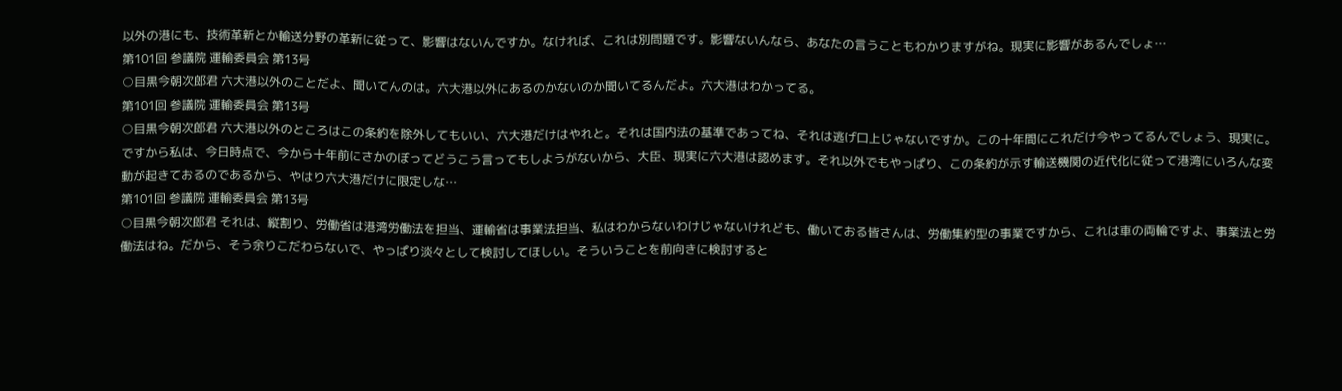以外の港にも、技術革新とか輸送分野の革新に従って、影響はないんですか。なければ、これは別問題です。影響ないんなら、あなたの言うこともわかりますがね。現実に影響があるんでしょ…
第101回 参議院 運輸委員会 第13号
○目黒今朝次郎君 六大港以外のことだよ、聞いてんのは。六大港以外にあるのかないのか聞いてるんだよ。六大港はわかってる。
第101回 参議院 運輸委員会 第13号
○目黒今朝次郎君 六大港以外のところはこの条約を除外してもいい、六大港だけはやれと。それは国内法の基準であってね、それは逃げ口上じゃないですか。この十年間にこれだけ今やってるんでしょう、現実に。ですから私は、今日時点で、今から十年前にさかのぼってどうこう言ってもしようがないから、大臣、現実に六大港は認めます。それ以外でもやっぱり、この条約が示す輸送機関の近代化に従って港湾にいろんな変動が起きておるのであるから、やはり六大港だけに限定しな…
第101回 参議院 運輸委員会 第13号
○目黒今朝次郎君 それは、縦割り、労働省は港湾労働法を担当、運輸省は事業法担当、私はわからないわけじゃないけれども、働いておる皆さんは、労働集約型の事業ですから、これは車の両輪ですよ、事業法と労働法はね。だから、そう余りこだわらないで、やっぱり淡々として検討してほしい。そういうことを前向きに検討すると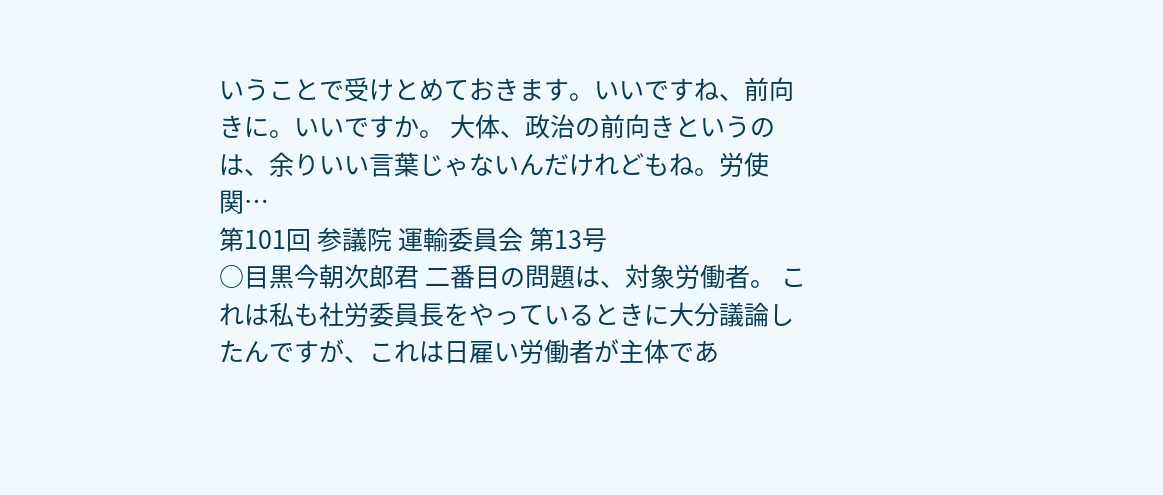いうことで受けとめておきます。いいですね、前向きに。いいですか。 大体、政治の前向きというのは、余りいい言葉じゃないんだけれどもね。労使関…
第101回 参議院 運輸委員会 第13号
○目黒今朝次郎君 二番目の問題は、対象労働者。 これは私も社労委員長をやっているときに大分議論したんですが、これは日雇い労働者が主体であ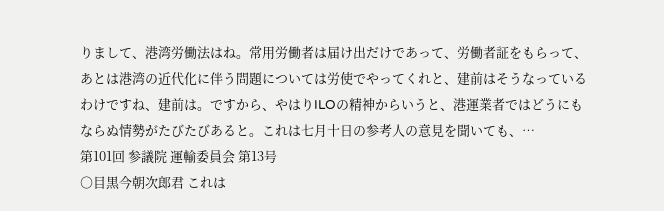りまして、港湾労働法はね。常用労働者は届け出だけであって、労働者証をもらって、あとは港湾の近代化に伴う問題については労使でやってくれと、建前はそうなっているわけですね、建前は。ですから、やはりILOの精神からいうと、港運業者ではどうにもならぬ情勢がたびたびあると。これは七月十日の参考人の意見を聞いても、…
第101回 参議院 運輸委員会 第13号
○目黒今朝次郎君 これは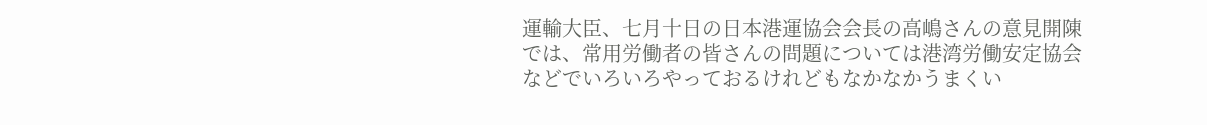運輸大臣、七月十日の日本港運協会会長の高嶋さんの意見開陳では、常用労働者の皆さんの問題については港湾労働安定協会などでいろいろやっておるけれどもなかなかうまくい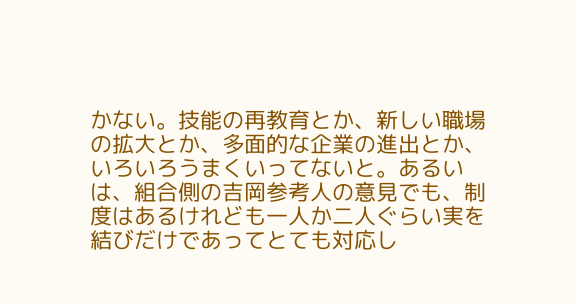かない。技能の再教育とか、新しい職場の拡大とか、多面的な企業の進出とか、いろいろうまくいってないと。あるいは、組合側の吉岡参考人の意見でも、制度はあるけれども一人か二人ぐらい実を結びだけであってとても対応し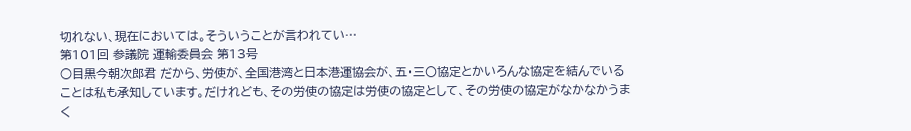切れない、現在においては。そういうことが言われてい…
第101回 参議院 運輸委員会 第13号
○目黒今朝次郎君 だから、労使が、全国港湾と日本港運協会が、五・三〇協定とかいろんな協定を結んでいることは私も承知しています。だけれども、その労使の協定は労使の協定として、その労使の協定がなかなかうまく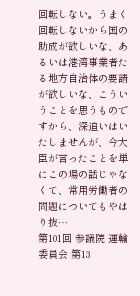回転しない。うまく回転しないから国の助成が欲しいな、あるいは港湾事業者たる地方自治体の要請が欲しいな、こういうことを思うものですから、深追いはいたしませんが、今大臣が言ったことを単にこの場の話じゃなくて、常用労働者の問題についてもやはり抜…
第101回 参議院 運輸委員会 第13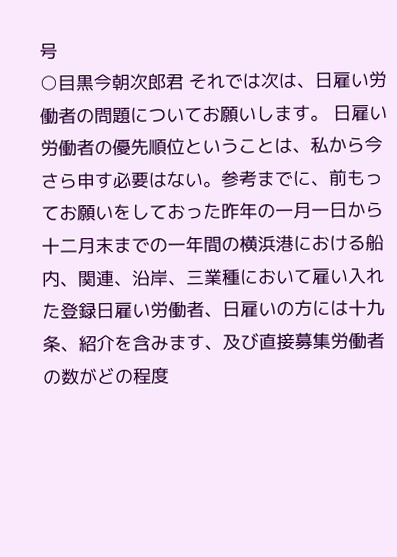号
○目黒今朝次郎君 それでは次は、日雇い労働者の問題についてお願いします。 日雇い労働者の優先順位ということは、私から今さら申す必要はない。参考までに、前もってお願いをしておった昨年の一月一日から十二月末までの一年間の横浜港における船内、関連、沿岸、三業種において雇い入れた登録日雇い労働者、日雇いの方には十九条、紹介を含みます、及び直接募集労働者の数がどの程度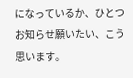になっているか、ひとつお知らせ願いたい、こう思います。